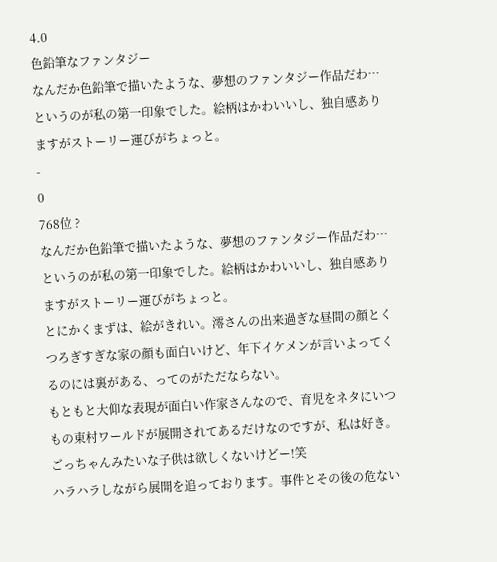4.0
色鉛筆なファンタジー
なんだか色鉛筆で描いたような、夢想のファンタジー作品だわ…というのが私の第一印象でした。絵柄はかわいいし、独自感ありますがストーリー運びがちょっと。
-
0
768位 ?
なんだか色鉛筆で描いたような、夢想のファンタジー作品だわ…というのが私の第一印象でした。絵柄はかわいいし、独自感ありますがストーリー運びがちょっと。
とにかくまずは、絵がきれい。澪さんの出来過ぎな昼間の顔とくつろぎすぎな家の顔も面白いけど、年下イケメンが言いよってくるのには裏がある、ってのがただならない。
もともと大仰な表現が面白い作家さんなので、育児をネタにいつもの東村ワールドが展開されてあるだけなのですが、私は好き。ごっちゃんみたいな子供は欲しくないけどー!笑
ハラハラしながら展開を追っております。事件とその後の危ない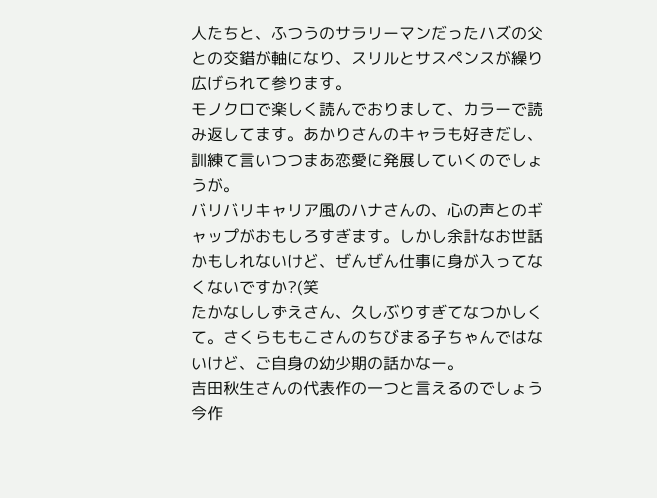人たちと、ふつうのサラリーマンだったハズの父との交錯が軸になり、スリルとサスペンスが繰り広げられて参ります。
モノクロで楽しく読んでおりまして、カラーで読み返してます。あかりさんのキャラも好きだし、訓練て言いつつまあ恋愛に発展していくのでしょうが。
バリバリキャリア風のハナさんの、心の声とのギャップがおもしろすぎます。しかし余計なお世話かもしれないけど、ぜんぜん仕事に身が入ってなくないですか?(笑
たかなししずえさん、久しぶりすぎてなつかしくて。さくらももこさんのちびまる子ちゃんではないけど、ご自身の幼少期の話かなー。
吉田秋生さんの代表作の一つと言えるのでしょう今作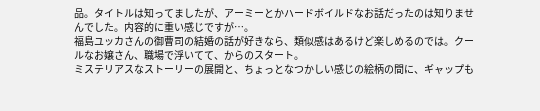品。タイトルは知ってましたが、アーミーとかハードボイルドなお話だったのは知りませんでした。内容的に重い感じですが…。
福島ユッカさんの御曹司の結婚の話が好きなら、類似感はあるけど楽しめるのでは。クールなお嬢さん、職場で浮いてて、からのスタート。
ミステリアスなストーリーの展開と、ちょっとなつかしい感じの絵柄の間に、ギャップも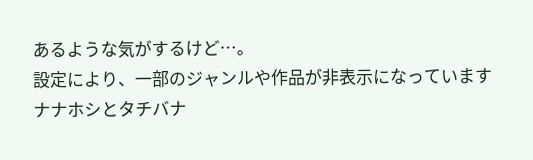あるような気がするけど…。
設定により、一部のジャンルや作品が非表示になっています
ナナホシとタチバナ